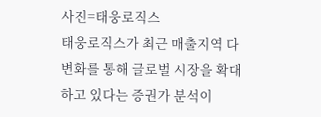사진=태웅로직스
태웅로직스가 최근 매출지역 다변화를 통해 글로벌 시장을 확대하고 있다는 증권가 분석이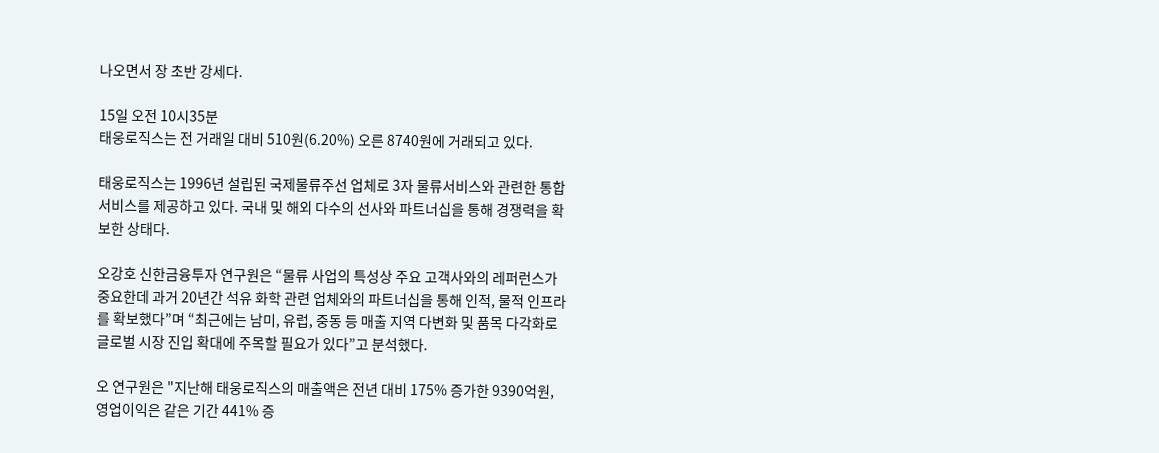나오면서 장 초반 강세다.

15일 오전 10시35분
태웅로직스는 전 거래일 대비 510원(6.20%) 오른 8740원에 거래되고 있다.

태웅로직스는 1996년 설립된 국제물류주선 업체로 3자 물류서비스와 관련한 통합 서비스를 제공하고 있다. 국내 및 해외 다수의 선사와 파트너십을 통해 경쟁력을 확보한 상태다.

오강호 신한금융투자 연구원은 “물류 사업의 특성상 주요 고객사와의 레퍼런스가 중요한데 과거 20년간 석유 화학 관련 업체와의 파트너십을 통해 인적, 물적 인프라를 확보했다”며 “최근에는 남미, 유럽, 중동 등 매출 지역 다변화 및 품목 다각화로 글로벌 시장 진입 확대에 주목할 필요가 있다”고 분석했다.

오 연구원은 "지난해 태웅로직스의 매출액은 전년 대비 175% 증가한 9390억원, 영업이익은 같은 기간 441% 증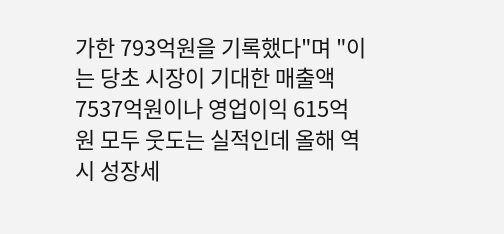가한 793억원을 기록했다"며 "이는 당초 시장이 기대한 매출액 7537억원이나 영업이익 615억원 모두 웃도는 실적인데 올해 역시 성장세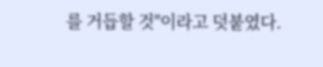를 거듭할 것"이라고 덧붙였다.